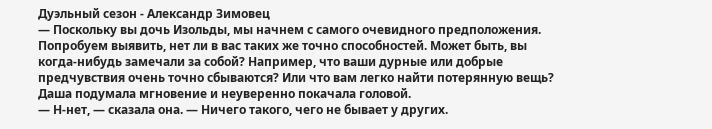Дуэльный сезон - Александр Зимовец
— Поскольку вы дочь Изольды, мы начнем с самого очевидного предположения. Попробуем выявить, нет ли в вас таких же точно способностей. Может быть, вы когда-нибудь замечали за собой? Например, что ваши дурные или добрые предчувствия очень точно сбываются? Или что вам легко найти потерянную вещь?
Даша подумала мгновение и неуверенно покачала головой.
— Н-нет, — сказала она. — Ничего такого, чего не бывает у других.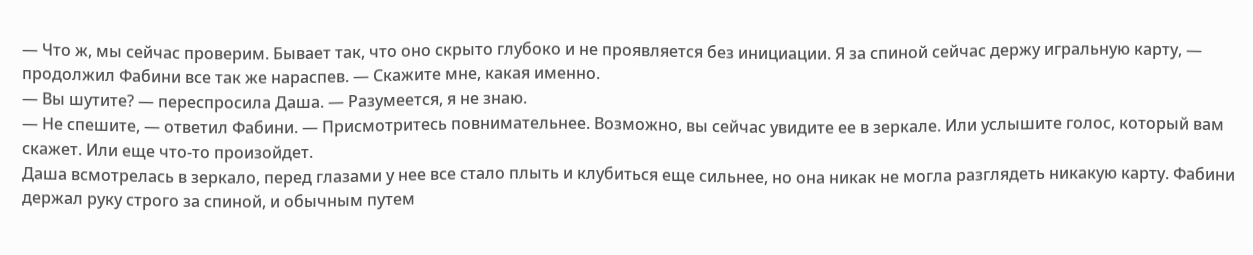— Что ж, мы сейчас проверим. Бывает так, что оно скрыто глубоко и не проявляется без инициации. Я за спиной сейчас держу игральную карту, — продолжил Фабини все так же нараспев. — Скажите мне, какая именно.
— Вы шутите? — переспросила Даша. — Разумеется, я не знаю.
— Не спешите, — ответил Фабини. — Присмотритесь повнимательнее. Возможно, вы сейчас увидите ее в зеркале. Или услышите голос, который вам скажет. Или еще что-то произойдет.
Даша всмотрелась в зеркало, перед глазами у нее все стало плыть и клубиться еще сильнее, но она никак не могла разглядеть никакую карту. Фабини держал руку строго за спиной, и обычным путем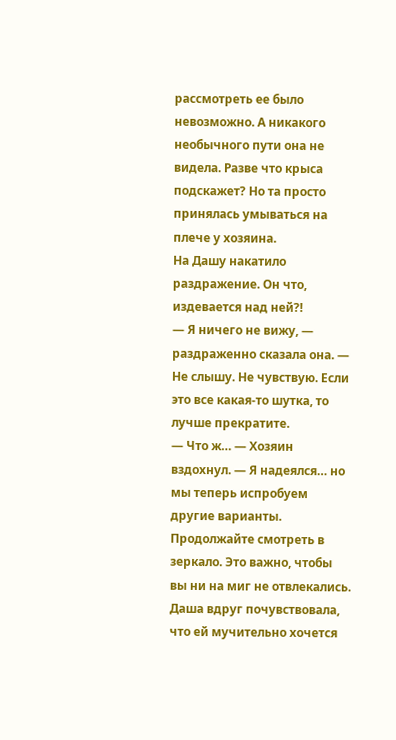рассмотреть ее было невозможно. А никакого необычного пути она не видела. Разве что крыса подскажет? Но та просто принялась умываться на плече у хозяина.
На Дашу накатило раздражение. Он что, издевается над ней?!
— Я ничего не вижу, — раздраженно сказала она. — Не слышу. Не чувствую. Если это все какая-то шутка, то лучше прекратите.
— Что ж… — Хозяин вздохнул. — Я надеялся… но мы теперь испробуем другие варианты. Продолжайте смотреть в зеркало. Это важно, чтобы вы ни на миг не отвлекались.
Даша вдруг почувствовала, что ей мучительно хочется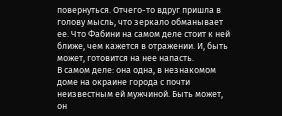повернуться. Отчего-то вдруг пришла в голову мысль, что зеркало обманывает ее. Что Фабини на самом деле стоит к ней ближе, чем кажется в отражении. И, быть может, готовится на нее напасть.
В самом деле: она одна, в незнакомом доме на окраине города с почти неизвестным ей мужчиной. Быть может, он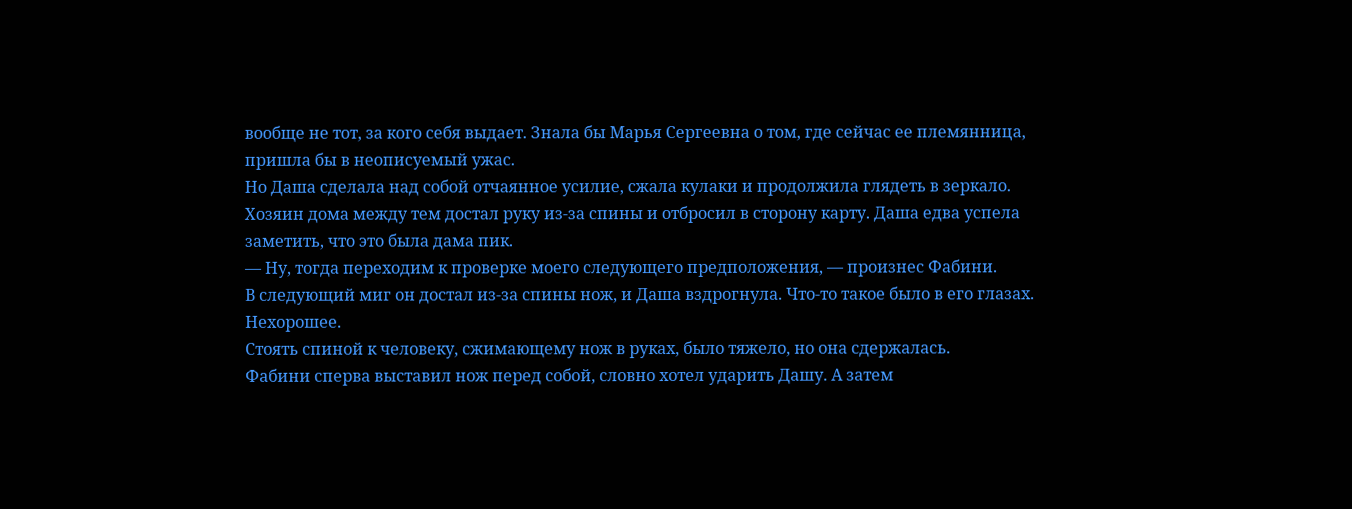вообще не тот, за кого себя выдает. Знала бы Марья Сергеевна о том, где сейчас ее племянница, пришла бы в неописуемый ужас.
Но Даша сделала над собой отчаянное усилие, сжала кулаки и продолжила глядеть в зеркало.
Хозяин дома между тем достал руку из-за спины и отбросил в сторону карту. Даша едва успела заметить, что это была дама пик.
— Ну, тогда переходим к проверке моего следующего предположения, — произнес Фабини.
В следующий миг он достал из-за спины нож, и Даша вздрогнула. Что-то такое было в его глазах. Нехорошее.
Стоять спиной к человеку, сжимающему нож в руках, было тяжело, но она сдержалась.
Фабини сперва выставил нож перед собой, словно хотел ударить Дашу. А затем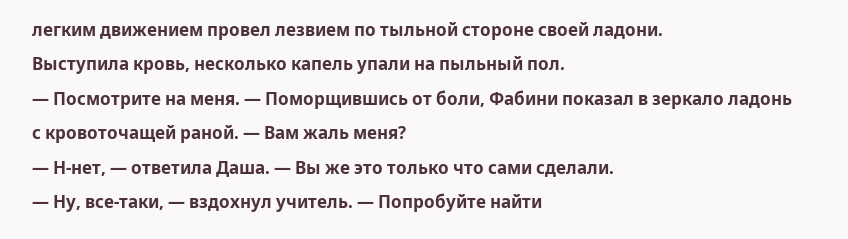легким движением провел лезвием по тыльной стороне своей ладони.
Выступила кровь, несколько капель упали на пыльный пол.
— Посмотрите на меня. — Поморщившись от боли, Фабини показал в зеркало ладонь с кровоточащей раной. — Вам жаль меня?
— Н-нет, — ответила Даша. — Вы же это только что сами сделали.
— Ну, все-таки, — вздохнул учитель. — Попробуйте найти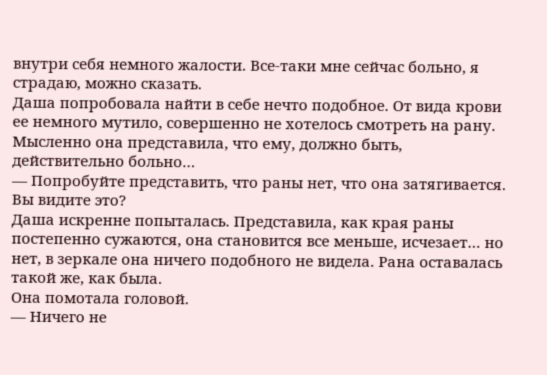внутри себя немного жалости. Все-таки мне сейчас больно, я страдаю, можно сказать.
Даша попробовала найти в себе нечто подобное. От вида крови ее немного мутило, совершенно не хотелось смотреть на рану. Мысленно она представила, что ему, должно быть, действительно больно…
— Попробуйте представить, что раны нет, что она затягивается. Вы видите это?
Даша искренне попыталась. Представила, как края раны постепенно сужаются, она становится все меньше, исчезает… но нет, в зеркале она ничего подобного не видела. Рана оставалась такой же, как была.
Она помотала головой.
— Ничего не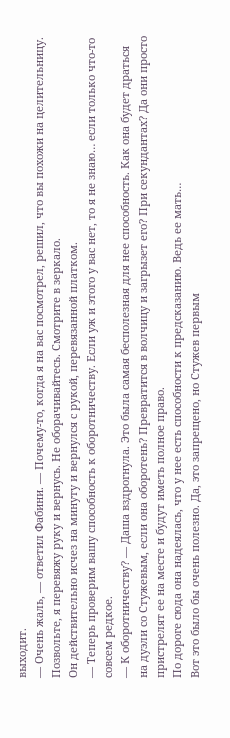выходит.
— Очень жаль, — ответил Фабини. — Почему-то, когда я на вас посмотрел, решил, что вы похожи на целительницу. Позвольте, я перевяжу руку и вернусь. Не оборачивайтесь. Смотрите в зеркало.
Он действительно исчез на минуту и вернулся с рукой, перевязанной платком.
— Теперь проверим вашу способность к оборотничеству. Если уж и этого у вас нет, то я не знаю… если только что-то совсем редкое.
— К оборотничеству? — Даша вздрогнула. Это была самая бесполезная для нее способность. Как она будет драться на дуэли со Стужевым, если она оборотень? Превратится в волчицу и загрызет его? При секундантах? Да они просто пристрелят ее на месте и будут иметь полное право.
По дороге сюда она надеялась, что у нее есть способности к предсказанию. Ведь ее мать…
Вот это было бы очень полезно. Да, это запрещено, но Стужев первым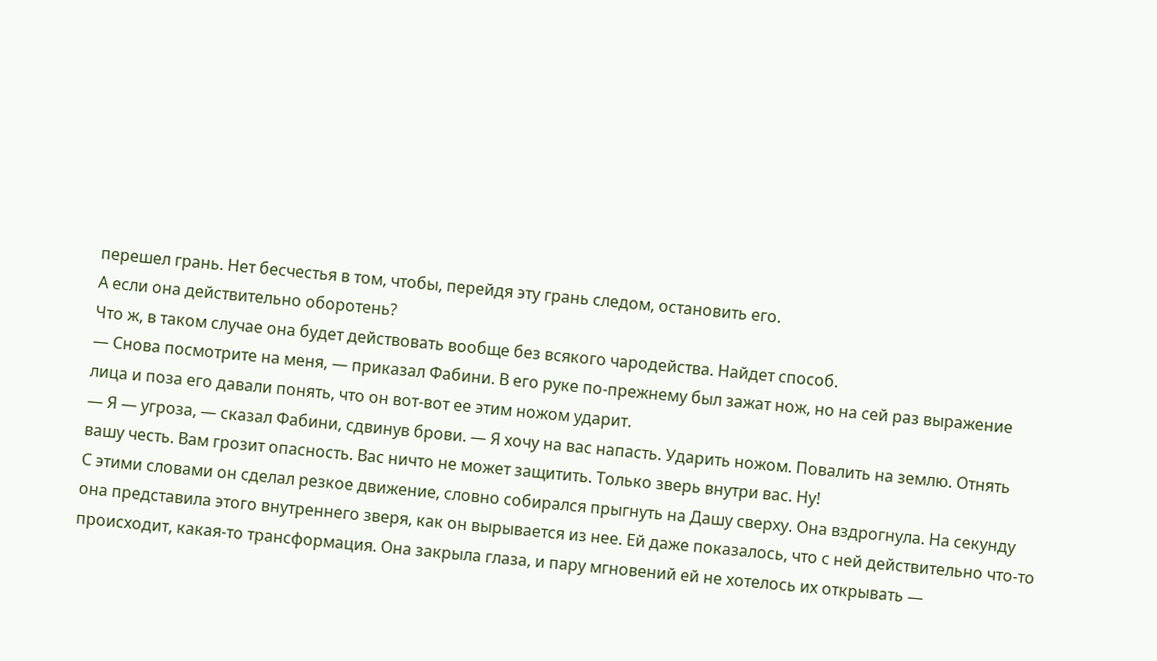перешел грань. Нет бесчестья в том, чтобы, перейдя эту грань следом, остановить его.
А если она действительно оборотень?
Что ж, в таком случае она будет действовать вообще без всякого чародейства. Найдет способ.
— Снова посмотрите на меня, — приказал Фабини. В его руке по-прежнему был зажат нож, но на сей раз выражение лица и поза его давали понять, что он вот-вот ее этим ножом ударит.
— Я — угроза, — сказал Фабини, сдвинув брови. — Я хочу на вас напасть. Ударить ножом. Повалить на землю. Отнять вашу честь. Вам грозит опасность. Вас ничто не может защитить. Только зверь внутри вас. Ну!
С этими словами он сделал резкое движение, словно собирался прыгнуть на Дашу сверху. Она вздрогнула. На секунду она представила этого внутреннего зверя, как он вырывается из нее. Ей даже показалось, что с ней действительно что-то происходит, какая-то трансформация. Она закрыла глаза, и пару мгновений ей не хотелось их открывать —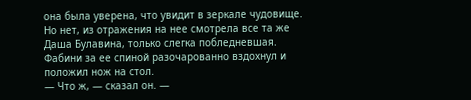она была уверена, что увидит в зеркале чудовище.
Но нет, из отражения на нее смотрела все та же Даша Булавина, только слегка побледневшая.
Фабини за ее спиной разочарованно вздохнул и положил нож на стол.
— Что ж, — сказал он. —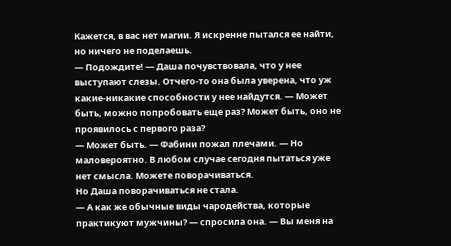Кажется, в вас нет магии. Я искренне пытался ее найти, но ничего не поделаешь.
— Подождите! — Даша почувствовала, что у нее выступают слезы. Отчего-то она была уверена, что уж какие-никакие способности у нее найдутся. — Может быть, можно попробовать еще раз? Может быть, оно не проявилось с первого раза?
— Может быть. — Фабини пожал плечами. — Но маловероятно. В любом случае сегодня пытаться уже нет смысла. Можете поворачиваться.
Но Даша поворачиваться не стала.
— А как же обычные виды чародейства, которые практикуют мужчины? — спросила она. — Вы меня на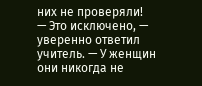них не проверяли!
— Это исключено, — уверенно ответил учитель. — У женщин они никогда не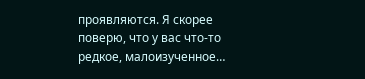проявляются. Я скорее поверю, что у вас что-то редкое, малоизученное…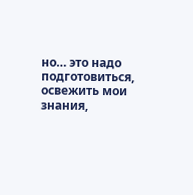но… это надо подготовиться, освежить мои знания,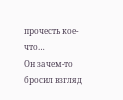прочесть кое-что…
Он зачем-то бросил взгляд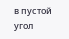в пустой угол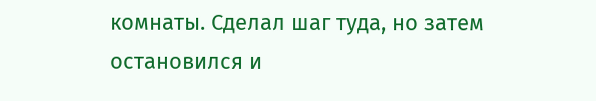комнаты. Сделал шаг туда, но затем остановился и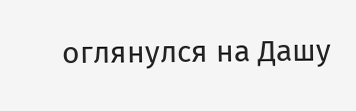оглянулся на Дашу